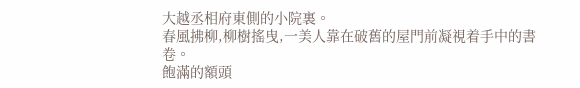大越丞相府東側的小院裏。
春風拂柳,柳樹搖曳,一美人靠在破舊的屋門前凝視着手中的書卷。
飽滿的額頭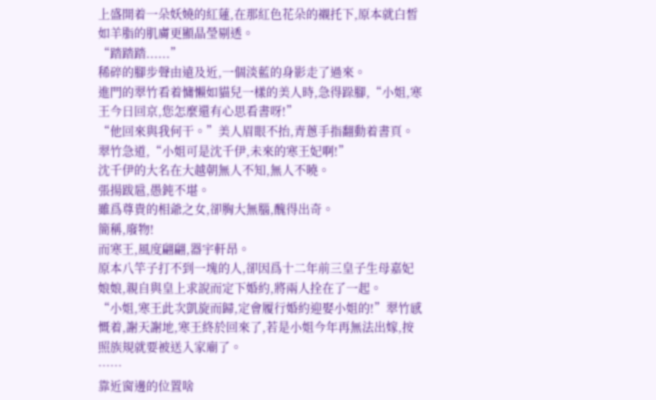上盛開着一朵妖嬈的紅蓮,在那紅色花朵的襯托下,原本就白皙如羊脂的肌膚更顯晶瑩剔透。
“踏踏踏......”
稀碎的腳步聲由遠及近,一個淡藍的身影走了過來。
進門的翠竹看着慵懶如貓兒一樣的美人時,急得跺腳,“小姐,寒王今日回京,您怎麼還有心思看書呀!”
“他回來與我何干。”美人眉眼不抬,青蔥手指翻動着書頁。
翠竹急道,“小姐可是沈千伊,未來的寒王妃啊!”
沈千伊的大名在大越朝無人不知,無人不曉。
張揚跋扈,愚鈍不堪。
雖爲尊貴的相爺之女,卻胸大無腦,醜得出奇。
簡稱,廢物!
而寒王,風度翩翩,器宇軒昂。
原本八竿子打不到一塊的人,卻因爲十二年前三皇子生母嘉妃娘娘,親自與皇上求說而定下婚約,將兩人拴在了一起。
“小姐,寒王此次凱旋而歸,定會履行婚約迎娶小姐的!”翠竹感慨着,謝天謝地,寒王終於回來了,若是小姐今年再無法出嫁,按照族規就要被送入家廟了。
……
靠近窗邊的位置啥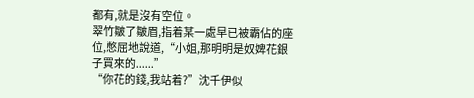都有,就是沒有空位。
翠竹皺了皺眉,指着某一處早已被霸佔的座位,憋屈地說道,“小姐,那明明是奴婢花銀子買來的......”
“你花的錢,我站着?”沈千伊似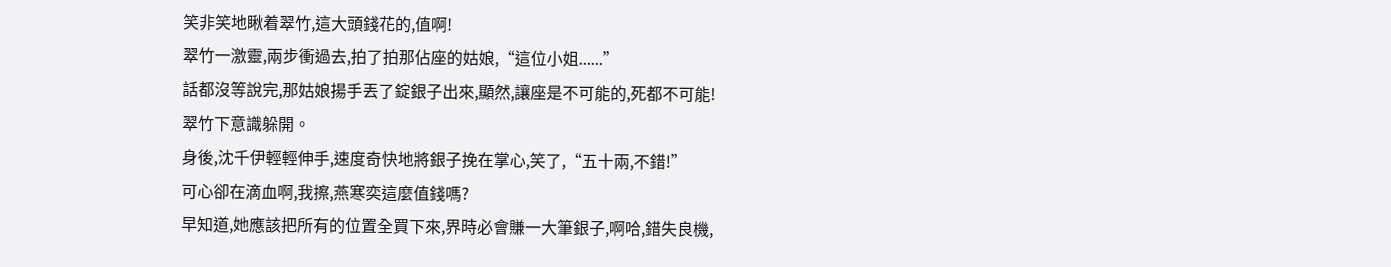笑非笑地瞅着翠竹,這大頭錢花的,值啊!
翠竹一激靈,兩步衝過去,拍了拍那佔座的姑娘,“這位小姐......”
話都沒等說完,那姑娘揚手丟了錠銀子出來,顯然,讓座是不可能的,死都不可能!
翠竹下意識躲開。
身後,沈千伊輕輕伸手,速度奇快地將銀子挽在掌心,笑了,“五十兩,不錯!”
可心卻在滴血啊,我擦,燕寒奕這麼值錢嗎?
早知道,她應該把所有的位置全買下來,界時必會賺一大筆銀子,啊哈,錯失良機,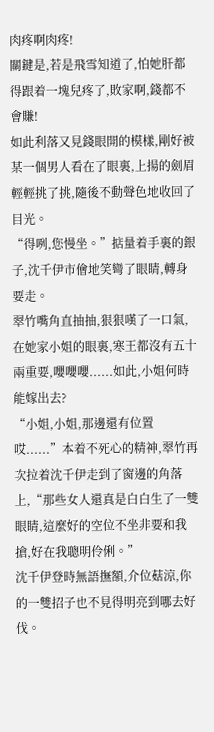肉疼啊肉疼!
關鍵是,若是飛雪知道了,怕她肝都得跟着一塊兒疼了,敗家啊,錢都不會賺!
如此利落又見錢眼開的模樣,剛好被某一個男人看在了眼裏,上揚的劍眉輕輕挑了挑,隨後不動聲色地收回了目光。
“得咧,您慢坐。”掂量着手裏的銀子,沈千伊市儈地笑彎了眼睛,轉身要走。
翠竹嘴角直抽抽,狠狠嘆了一口氣,在她家小姐的眼裏,寒王都沒有五十兩重要,嚶嚶嚶......如此,小姐何時能嫁出去?
“小姐,小姐,那邊還有位置哎......”本着不死心的精神,翠竹再次拉着沈千伊走到了窗邊的角落上,“那些女人還真是白白生了一雙眼睛,這麼好的空位不坐非要和我搶,好在我聰明伶俐。”
沈千伊登時無語撫額,介位菇涼,你的一雙招子也不見得明亮到哪去好伐。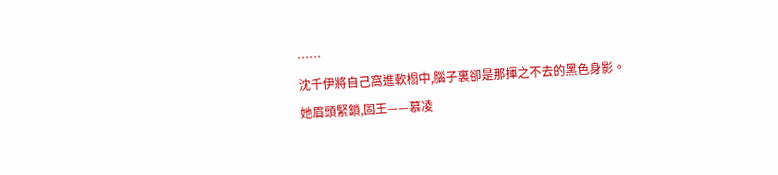……
沈千伊將自己窩進軟榻中,腦子裏卻是那揮之不去的黑色身影。
她眉頭緊鎖,固王——慕凌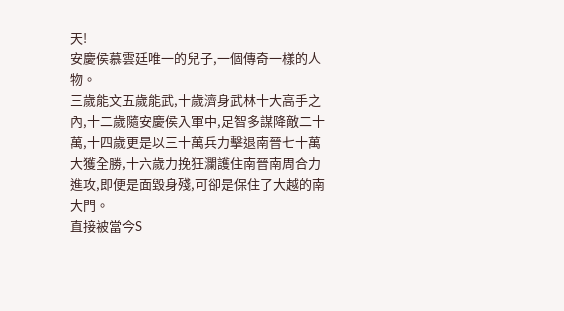天!
安慶侯慕雲廷唯一的兒子,一個傳奇一樣的人物。
三歲能文五歲能武,十歲濟身武林十大高手之內,十二歲隨安慶侯入軍中,足智多謀降敵二十萬,十四歲更是以三十萬兵力擊退南晉七十萬大獲全勝,十六歲力挽狂瀾護住南晉南周合力進攻,即便是面毀身殘,可卻是保住了大越的南大門。
直接被當今S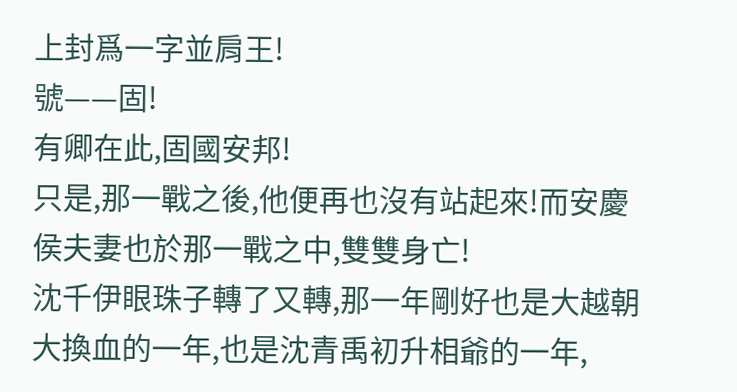上封爲一字並肩王!
號——固!
有卿在此,固國安邦!
只是,那一戰之後,他便再也沒有站起來!而安慶侯夫妻也於那一戰之中,雙雙身亡!
沈千伊眼珠子轉了又轉,那一年剛好也是大越朝大換血的一年,也是沈青禹初升相爺的一年,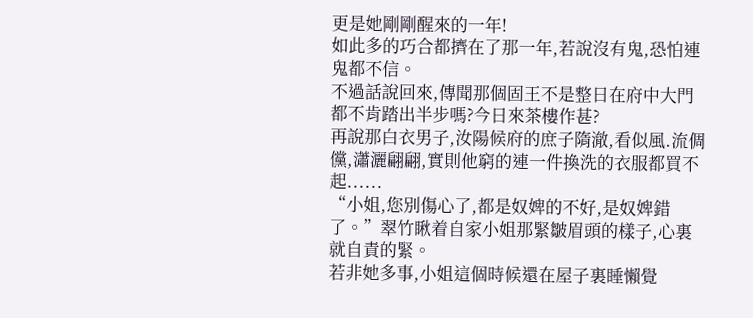更是她剛剛醒來的一年!
如此多的巧合都擠在了那一年,若說沒有鬼,恐怕連鬼都不信。
不過話說回來,傳聞那個固王不是整日在府中大門都不肯踏出半步嗎?今日來茶樓作甚?
再說那白衣男子,汝陽候府的庶子隋澈,看似風.流倜儻,瀟灑翩翩,實則他窮的連一件換洗的衣服都買不起......
“小姐,您別傷心了,都是奴婢的不好,是奴婢錯了。”翠竹瞅着自家小姐那緊皺眉頭的樣子,心裏就自責的緊。
若非她多事,小姐這個時候還在屋子裏睡懶覺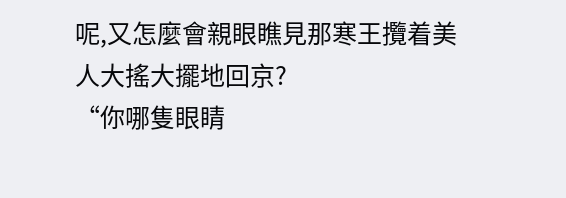呢,又怎麼會親眼瞧見那寒王攬着美人大搖大擺地回京?
“你哪隻眼睛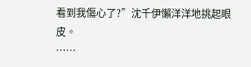看到我傷心了?”沈千伊懶洋洋地挑起眼皮。
……